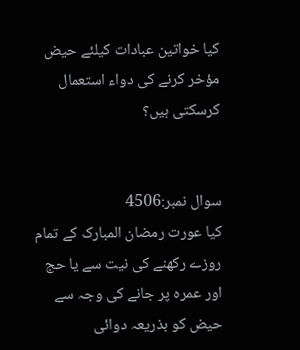کیا خواتین عبادات کیلئے حیض مؤخر کرنے کی دواء استعمال کرسکتی ہیں؟


سوال نمبر:4506
کیا عورت رمضان المبارک کے تمام روزے رکھنے کی نیت سے یا حج اور عمرہ پر جانے کی وجہ سے حیض کو بذریعہ دوائی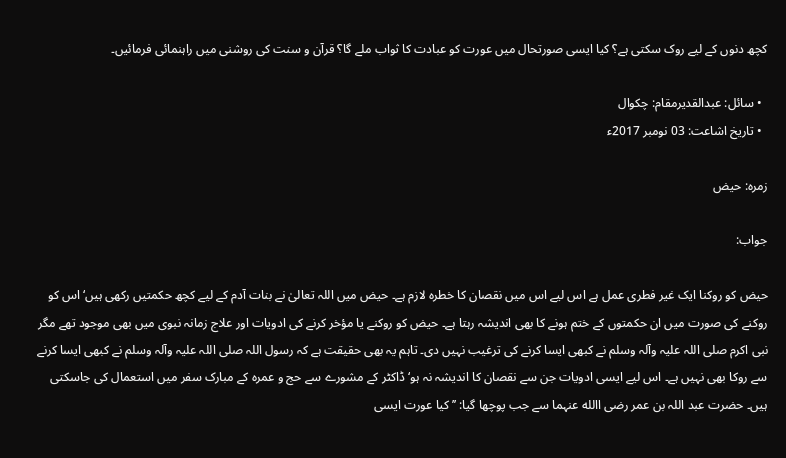کچھ دنوں کے لیے روک سکتی ہے؟ کیا ایسی صورتحال میں عورت کو عبادت کا ثواب ملے گا؟ قرآن و سنت کی روشنی میں راہنمائی فرمائیں۔

  • سائل: عبدالقدیرمقام: چکوال
  • تاریخ اشاعت: 03 نومبر 2017ء

زمرہ: حیض

جواب:

حیض کو روکنا ایک غیر فطری عمل ہے اس لیے اس میں نقصان کا خطرہ لازم ہے۔ حیض میں اللہ تعالیٰ نے بنات آدم کے لیے کچھ حکمتیں رکھی ہیں‘ اس کو روکنے کی صورت میں ان حکمتوں کے ختم ہونے کا بھی اندیشہ رہتا ہے۔ حیض کو روکنے یا مؤخر کرنے کی ادویات اور علاج زمانہ نبوی میں بھی موجود تھے مگر نبی اکرم صلی اللہ علیہ وآلہ وسلم نے کبھی ایسا کرنے کی ترغیب نہیں دی۔ تاہم یہ بھی حقیقت ہے کہ رسول اللہ صلی اللہ علیہ وآلہ وسلم نے کبھی ایسا کرنے سے روکا بھی نہیں ہے۔ اس لیے ایسی ادویات جن سے نقصان کا اندیشہ نہ ہو‘ ڈاکٹر کے مشورے سے حج و عمرہ کے مبارک سفر میں استعمال کی جاسکتی ہیں۔ حضرت عبد اللہ بن عمر رضی االله عنہما سے جب پوچھا گیا: ’’کیا عورت ایسی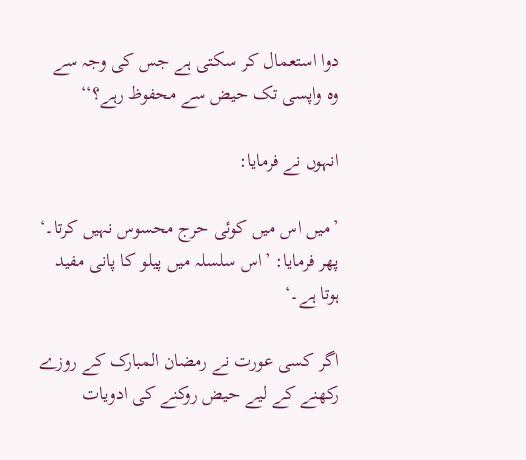دوا استعمال کر سکتی ہے جس کی وجہ سے وہ واپسی تک حیض سے محفوظ رہے؟‘‘

انہوں نے فرمایا:

’میں اس میں کوئی حرج محسوس نہیں کرتا۔‘ پھر فرمایا: ’اس سلسلہ میں پیلو کا پانی مفید ہوتا ہے۔‘

اگر کسی عورت نے رمضان المبارک کے روزے رکھنے کے لیے حیض روکنے کی ادویات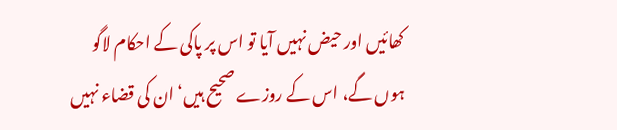کھائیں اور حیض نہیں آیا تو اس پر پاکی کے احکام لاگو ہوں گے، اس کے روزے صحیح ہیں‘ ان کی قضاء نہیں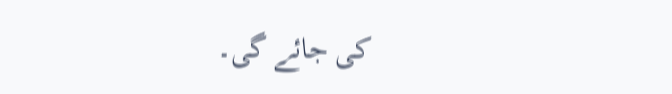کی جائے گی۔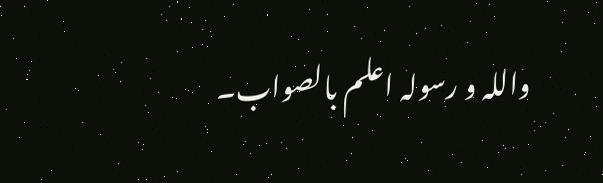واللہ و رسولہ اعلم بالصواب۔